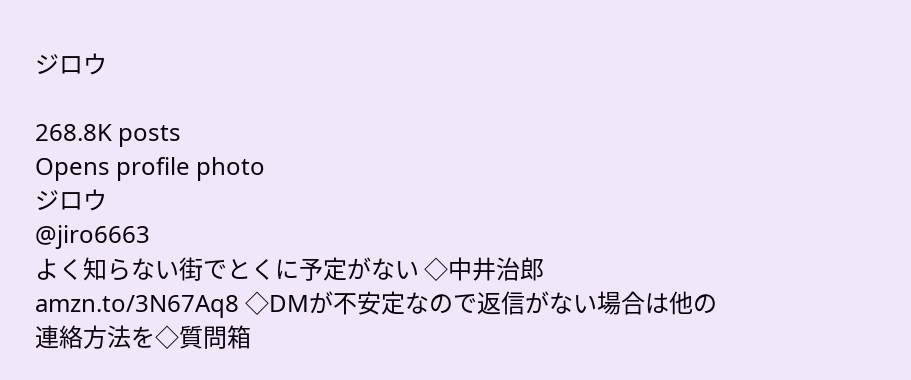ジロウ

268.8K posts
Opens profile photo
ジロウ
@jiro6663
よく知らない街でとくに予定がない ◇中井治郎 amzn.to/3N67Aq8 ◇DMが不安定なので返信がない場合は他の連絡方法を◇質問箱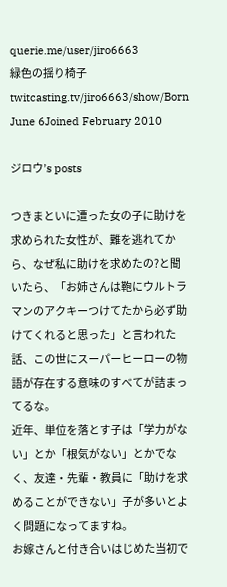querie.me/user/jiro6663
緑色の揺り椅子twitcasting.tv/jiro6663/show/Born June 6Joined February 2010

ジロウ’s posts

つきまといに遭った女の子に助けを求められた女性が、難を逃れてから、なぜ私に助けを求めたの?と聞いたら、「お姉さんは鞄にウルトラマンのアクキーつけてたから必ず助けてくれると思った」と言われた話、この世にスーパーヒーローの物語が存在する意味のすべてが詰まってるな。
近年、単位を落とす子は「学力がない」とか「根気がない」とかでなく、友達・先輩・教員に「助けを求めることができない」子が多いとよく問題になってますね。
お嫁さんと付き合いはじめた当初で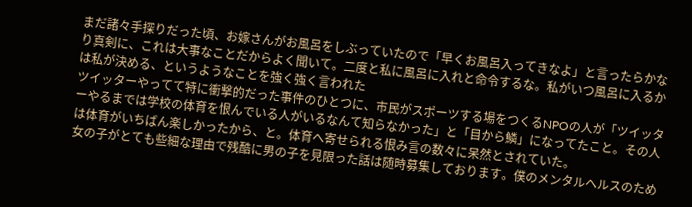まだ諸々手探りだった頃、お嫁さんがお風呂をしぶっていたので「早くお風呂入ってきなよ」と言ったらかなり真剣に、これは大事なことだからよく聞いて。二度と私に風呂に入れと命令するな。私がいつ風呂に入るかは私が決める、というようなことを強く強く言われた
ツイッターやってて特に衝撃的だった事件のひとつに、市民がスポーツする場をつくるNPOの人が「ツイッターやるまでは学校の体育を恨んでいる人がいるなんて知らなかった」と「目から鱗」になってたこと。その人は体育がいちばん楽しかったから、と。体育へ寄せられる恨み言の数々に呆然とされていた。
女の子がとても些細な理由で残酷に男の子を見限った話は随時募集しております。僕のメンタルヘルスのため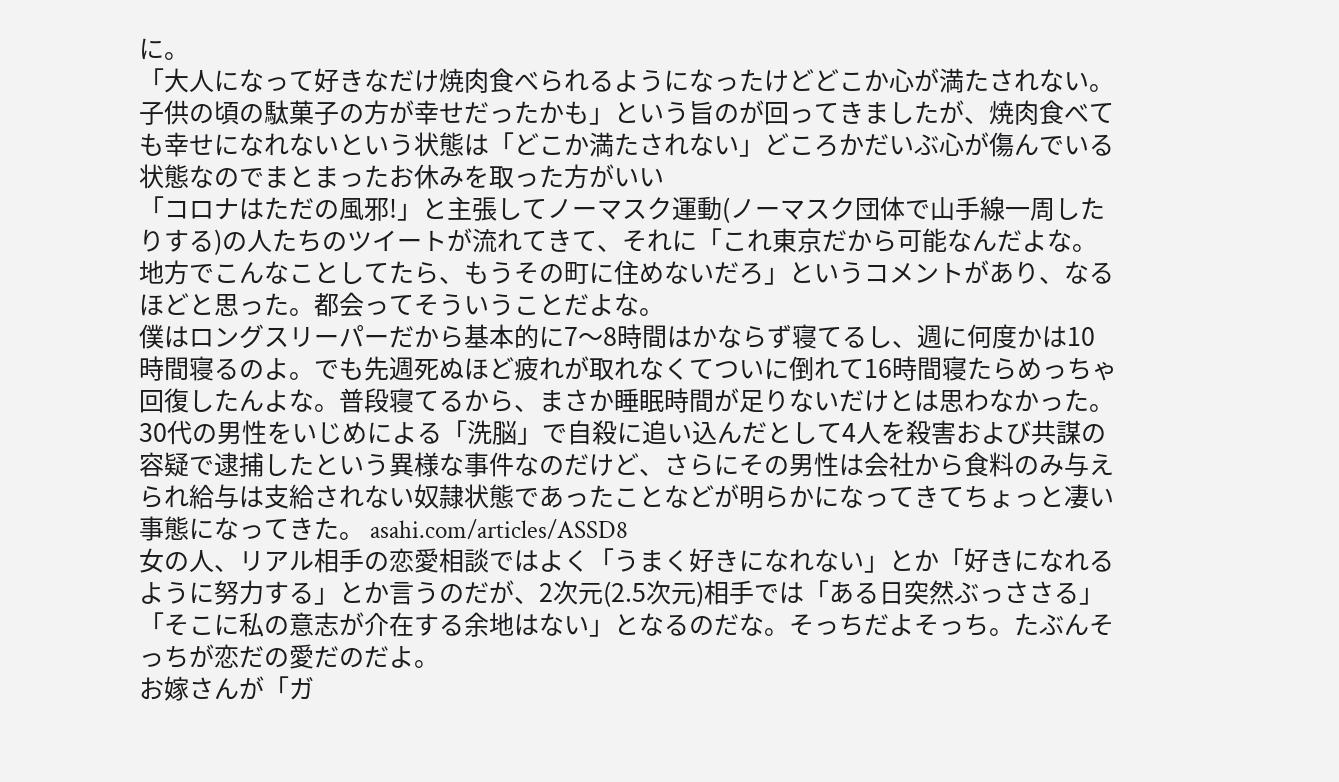に。
「大人になって好きなだけ焼肉食べられるようになったけどどこか心が満たされない。子供の頃の駄菓子の方が幸せだったかも」という旨のが回ってきましたが、焼肉食べても幸せになれないという状態は「どこか満たされない」どころかだいぶ心が傷んでいる状態なのでまとまったお休みを取った方がいい
「コロナはただの風邪!」と主張してノーマスク運動(ノーマスク団体で山手線一周したりする)の人たちのツイートが流れてきて、それに「これ東京だから可能なんだよな。地方でこんなことしてたら、もうその町に住めないだろ」というコメントがあり、なるほどと思った。都会ってそういうことだよな。
僕はロングスリーパーだから基本的に7〜8時間はかならず寝てるし、週に何度かは10時間寝るのよ。でも先週死ぬほど疲れが取れなくてついに倒れて16時間寝たらめっちゃ回復したんよな。普段寝てるから、まさか睡眠時間が足りないだけとは思わなかった。
30代の男性をいじめによる「洗脳」で自殺に追い込んだとして4人を殺害および共謀の容疑で逮捕したという異様な事件なのだけど、さらにその男性は会社から食料のみ与えられ給与は支給されない奴隷状態であったことなどが明らかになってきてちょっと凄い事態になってきた。 asahi.com/articles/ASSD8
女の人、リアル相手の恋愛相談ではよく「うまく好きになれない」とか「好きになれるように努力する」とか言うのだが、2次元(2.5次元)相手では「ある日突然ぶっささる」「そこに私の意志が介在する余地はない」となるのだな。そっちだよそっち。たぶんそっちが恋だの愛だのだよ。
お嫁さんが「ガ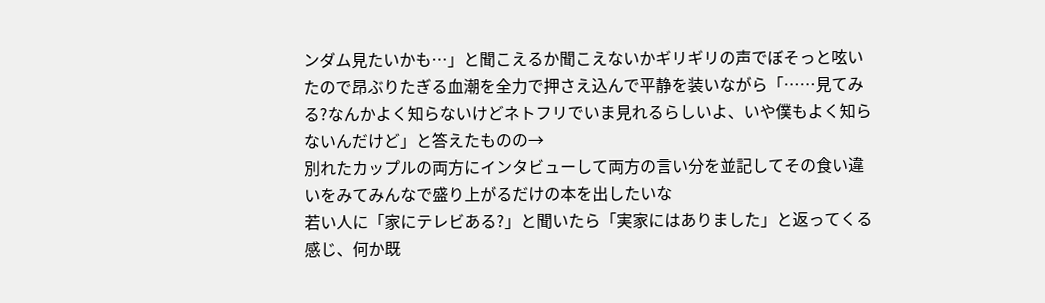ンダム見たいかも…」と聞こえるか聞こえないかギリギリの声でぼそっと呟いたので昂ぶりたぎる血潮を全力で押さえ込んで平静を装いながら「……見てみる?なんかよく知らないけどネトフリでいま見れるらしいよ、いや僕もよく知らないんだけど」と答えたものの→
別れたカップルの両方にインタビューして両方の言い分を並記してその食い違いをみてみんなで盛り上がるだけの本を出したいな
若い人に「家にテレビある?」と聞いたら「実家にはありました」と返ってくる感じ、何か既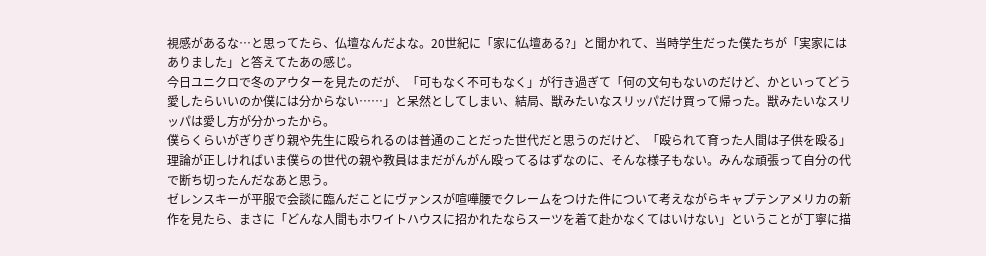視感があるな…と思ってたら、仏壇なんだよな。20世紀に「家に仏壇ある?」と聞かれて、当時学生だった僕たちが「実家にはありました」と答えてたあの感じ。
今日ユニクロで冬のアウターを見たのだが、「可もなく不可もなく」が行き過ぎて「何の文句もないのだけど、かといってどう愛したらいいのか僕には分からない……」と呆然としてしまい、結局、獣みたいなスリッパだけ買って帰った。獣みたいなスリッパは愛し方が分かったから。
僕らくらいがぎりぎり親や先生に殴られるのは普通のことだった世代だと思うのだけど、「殴られて育った人間は子供を殴る」理論が正しければいま僕らの世代の親や教員はまだがんがん殴ってるはずなのに、そんな様子もない。みんな頑張って自分の代で断ち切ったんだなあと思う。
ゼレンスキーが平服で会談に臨んだことにヴァンスが喧嘩腰でクレームをつけた件について考えながらキャプテンアメリカの新作を見たら、まさに「どんな人間もホワイトハウスに招かれたならスーツを着て赴かなくてはいけない」ということが丁寧に描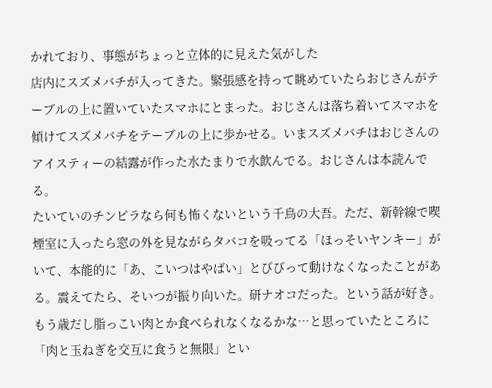かれており、事態がちょっと立体的に見えた気がした
店内にスズメバチが入ってきた。緊張感を持って眺めていたらおじさんがテーブルの上に置いていたスマホにとまった。おじさんは落ち着いてスマホを傾けてスズメバチをテーブルの上に歩かせる。いまスズメバチはおじさんのアイスティーの結露が作った水たまりで水飲んでる。おじさんは本読んでる。
たいていのチンピラなら何も怖くないという千鳥の大吾。ただ、新幹線で喫煙室に入ったら窓の外を見ながらタバコを吸ってる「ほっそいヤンキー」がいて、本能的に「あ、こいつはやばい」とびびって動けなくなったことがある。震えてたら、そいつが振り向いた。研ナオコだった。という話が好き。
もう歳だし脂っこい肉とか食べられなくなるかな…と思っていたところに「肉と玉ねぎを交互に食うと無限」とい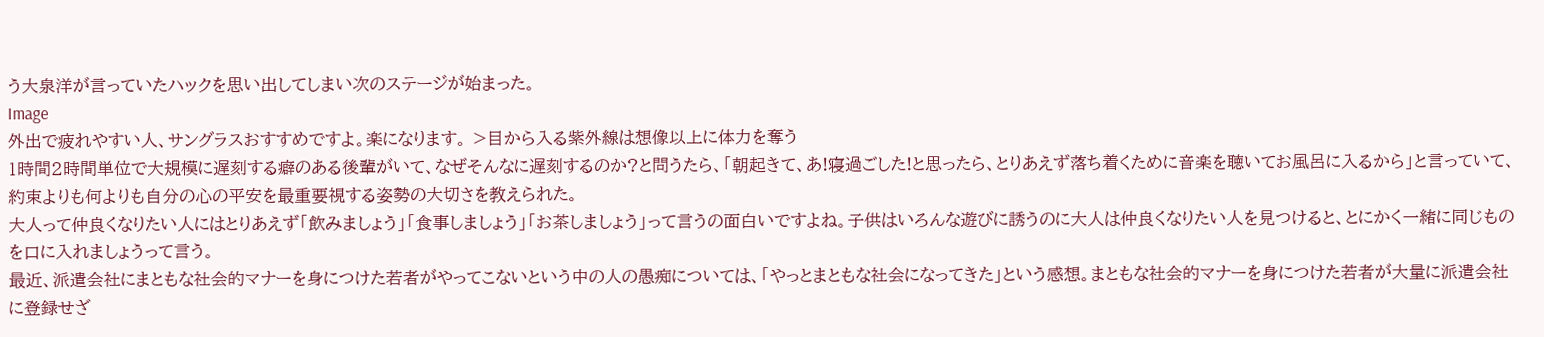う大泉洋が言っていたハックを思い出してしまい次のステージが始まった。
Image
外出で疲れやすい人、サングラスおすすめですよ。楽になります。 >目から入る紫外線は想像以上に体力を奪う
1時間2時間単位で大規模に遅刻する癖のある後輩がいて、なぜそんなに遅刻するのか?と問うたら、「朝起きて、あ!寝過ごした!と思ったら、とりあえず落ち着くために音楽を聴いてお風呂に入るから」と言っていて、約束よりも何よりも自分の心の平安を最重要視する姿勢の大切さを教えられた。
大人って仲良くなりたい人にはとりあえず「飲みましょう」「食事しましょう」「お茶しましょう」って言うの面白いですよね。子供はいろんな遊びに誘うのに大人は仲良くなりたい人を見つけると、とにかく一緒に同じものを口に入れましょうって言う。
最近、派遣会社にまともな社会的マナーを身につけた若者がやってこないという中の人の愚痴については、「やっとまともな社会になってきた」という感想。まともな社会的マナーを身につけた若者が大量に派遣会社に登録せざ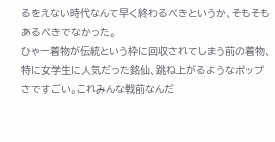るをえない時代なんて早く終わるべきというか、そもそもあるべきでなかった。
ひゃー着物が伝統という枠に回収されてしまう前の着物、特に女学生に人気だった銘仙、跳ね上がるようなポップさですごい。これみんな戦前なんだ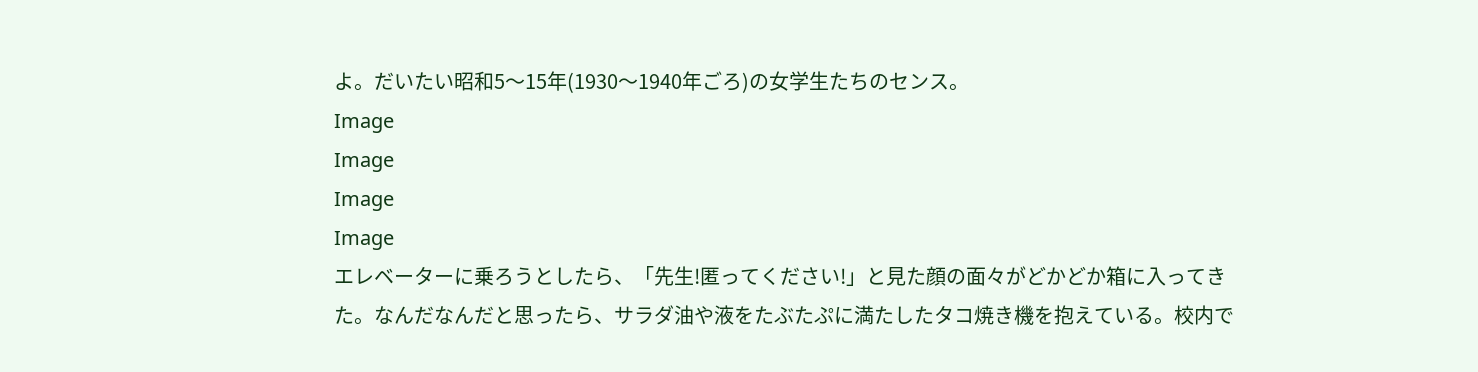よ。だいたい昭和5〜15年(1930〜1940年ごろ)の女学生たちのセンス。
Image
Image
Image
Image
エレベーターに乗ろうとしたら、「先生!匿ってください!」と見た顔の面々がどかどか箱に入ってきた。なんだなんだと思ったら、サラダ油や液をたぶたぷに満たしたタコ焼き機を抱えている。校内で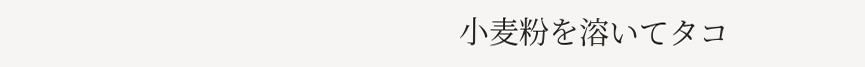小麦粉を溶いてタコ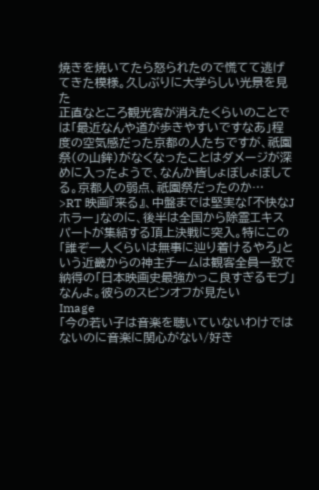焼きを焼いてたら怒られたので慌てて逃げてきた模様。久しぶりに大学らしい光景を見た
正直なところ観光客が消えたくらいのことでは「最近なんや道が歩きやすいですなあ」程度の空気感だった京都の人たちですが、祇園祭(の山鉾)がなくなったことはダメージが深めに入ったようで、なんか皆しょぼしょぼしてる。京都人の弱点、祇園祭だったのか…
>RT 映画『来る』、中盤までは堅実な「不快なJホラー」なのに、後半は全国から除霊エキスパートが集結する頂上決戦に突入。特にこの「誰ぞ一人くらいは無事に辿り着けるやろ」という近畿からの神主チームは観客全員一致で納得の「日本映画史最強かっこ良すぎるモブ」なんよ。彼らのスピンオフが見たい
Image
「今の若い子は音楽を聴いていないわけではないのに音楽に関心がない/好き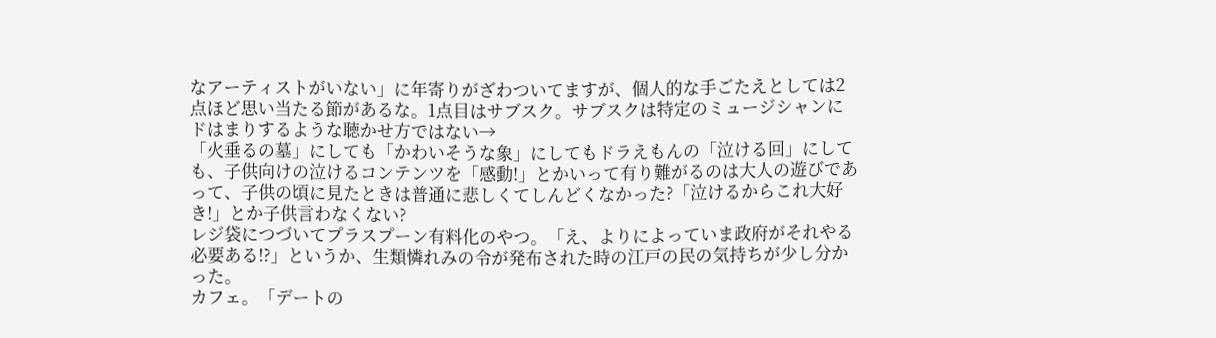なアーティストがいない」に年寄りがざわついてますが、個人的な手ごたえとしては2点ほど思い当たる節があるな。1点目はサブスク。サブスクは特定のミュージシャンにドはまりするような聴かせ方ではない→
「火垂るの墓」にしても「かわいそうな象」にしてもドラえもんの「泣ける回」にしても、子供向けの泣けるコンテンツを「感動!」とかいって有り難がるのは大人の遊びであって、子供の頃に見たときは普通に悲しくてしんどくなかった?「泣けるからこれ大好き!」とか子供言わなくない?
レジ袋につづいてプラスプーン有料化のやつ。「え、よりによっていま政府がそれやる必要ある!?」というか、生類憐れみの令が発布された時の江戸の民の気持ちが少し分かった。
カフェ。「デートの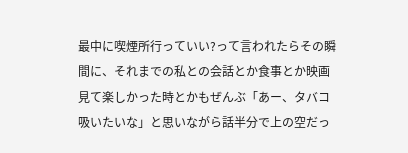最中に喫煙所行っていい?って言われたらその瞬間に、それまでの私との会話とか食事とか映画見て楽しかった時とかもぜんぶ「あー、タバコ吸いたいな」と思いながら話半分で上の空だっ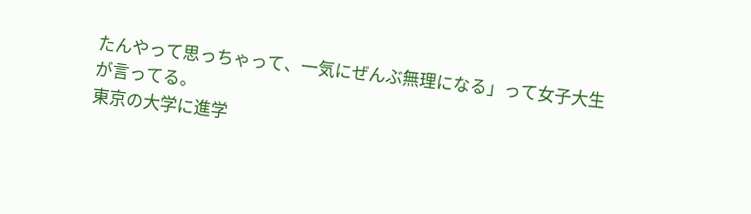たんやって思っちゃって、一気にぜんぶ無理になる」って女子大生が言ってる。
東京の大学に進学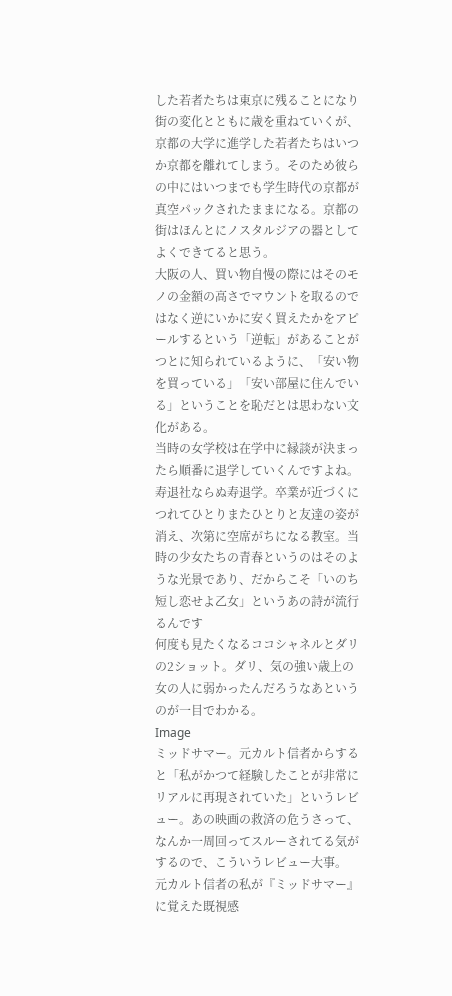した若者たちは東京に残ることになり街の変化とともに歳を重ねていくが、京都の大学に進学した若者たちはいつか京都を離れてしまう。そのため彼らの中にはいつまでも学生時代の京都が真空パックされたままになる。京都の街はほんとにノスタルジアの器としてよくできてると思う。
大阪の人、買い物自慢の際にはそのモノの金額の高さでマウントを取るのではなく逆にいかに安く買えたかをアピールするという「逆転」があることがつとに知られているように、「安い物を買っている」「安い部屋に住んでいる」ということを恥だとは思わない文化がある。
当時の女学校は在学中に縁談が決まったら順番に退学していくんですよね。寿退社ならぬ寿退学。卒業が近づくにつれてひとりまたひとりと友達の姿が消え、次第に空席がちになる教室。当時の少女たちの青春というのはそのような光景であり、だからこそ「いのち短し恋せよ乙女」というあの詩が流行るんです
何度も見たくなるココシャネルとダリの2ショット。ダリ、気の強い歳上の女の人に弱かったんだろうなあというのが一目でわかる。
Image
ミッドサマー。元カルト信者からすると「私がかつて経験したことが非常にリアルに再現されていた」というレビュー。あの映画の救済の危うさって、なんか一周回ってスルーされてる気がするので、こういうレビュー大事。 元カルト信者の私が『ミッドサマー』に覚えた既視感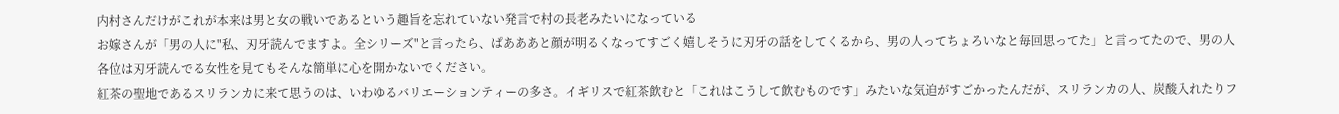内村さんだけがこれが本来は男と女の戦いであるという趣旨を忘れていない発言で村の長老みたいになっている
お嫁さんが「男の人に"私、刃牙読んでますよ。全シリーズ"と言ったら、ぱあああと顔が明るくなってすごく嬉しそうに刃牙の話をしてくるから、男の人ってちょろいなと毎回思ってた」と言ってたので、男の人各位は刃牙読んでる女性を見てもそんな簡単に心を開かないでください。
紅茶の聖地であるスリランカに来て思うのは、いわゆるバリエーションティーの多さ。イギリスで紅茶飲むと「これはこうして飲むものです」みたいな気迫がすごかったんだが、スリランカの人、炭酸入れたりフ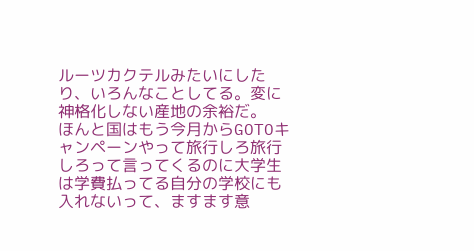ルーツカクテルみたいにしたり、いろんなことしてる。変に神格化しない産地の余裕だ。
ほんと国はもう今月からGOTOキャンペーンやって旅行しろ旅行しろって言ってくるのに大学生は学費払ってる自分の学校にも入れないって、ますます意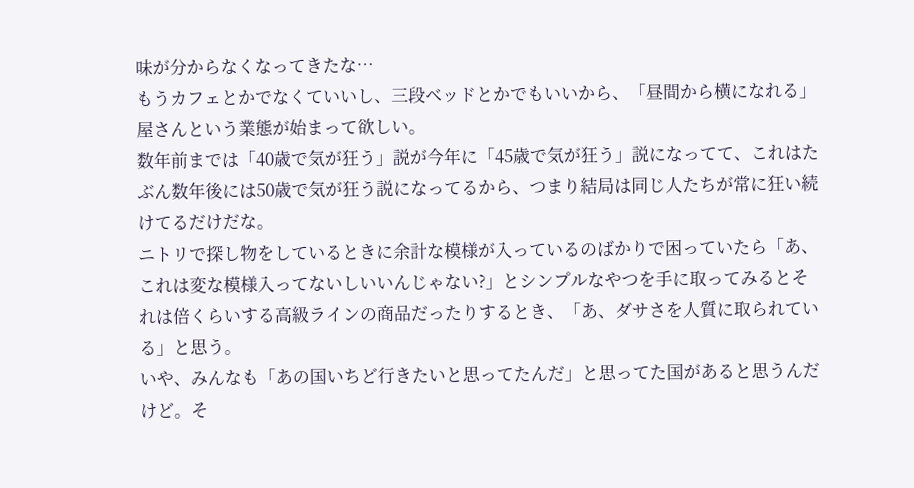味が分からなくなってきたな…
もうカフェとかでなくていいし、三段ベッドとかでもいいから、「昼間から横になれる」屋さんという業態が始まって欲しい。
数年前までは「40歳で気が狂う」説が今年に「45歳で気が狂う」説になってて、これはたぶん数年後には50歳で気が狂う説になってるから、つまり結局は同じ人たちが常に狂い続けてるだけだな。
ニトリで探し物をしているときに余計な模様が入っているのばかりで困っていたら「あ、これは変な模様入ってないしいいんじゃない?」とシンプルなやつを手に取ってみるとそれは倍くらいする高級ラインの商品だったりするとき、「あ、ダサさを人質に取られている」と思う。
いや、みんなも「あの国いちど行きたいと思ってたんだ」と思ってた国があると思うんだけど。そ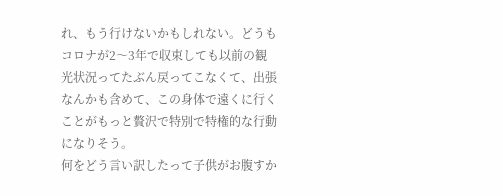れ、もう行けないかもしれない。どうもコロナが2〜3年で収束しても以前の観光状況ってたぶん戻ってこなくて、出張なんかも含めて、この身体で遠くに行くことがもっと贅沢で特別で特権的な行動になりそう。
何をどう言い訳したって子供がお腹すか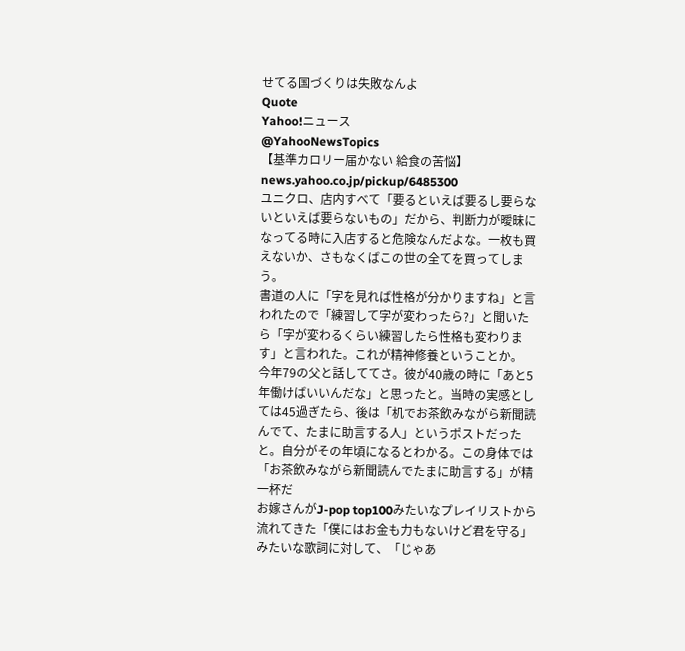せてる国づくりは失敗なんよ
Quote
Yahoo!ニュース
@YahooNewsTopics
【基準カロリー届かない 給食の苦悩】 news.yahoo.co.jp/pickup/6485300
ユニクロ、店内すべて「要るといえば要るし要らないといえば要らないもの」だから、判断力が曖昧になってる時に入店すると危険なんだよな。一枚も買えないか、さもなくばこの世の全てを買ってしまう。
書道の人に「字を見れば性格が分かりますね」と言われたので「練習して字が変わったら?」と聞いたら「字が変わるくらい練習したら性格も変わります」と言われた。これが精神修養ということか。
今年79の父と話しててさ。彼が40歳の時に「あと5年働けばいいんだな」と思ったと。当時の実感としては45過ぎたら、後は「机でお茶飲みながら新聞読んでて、たまに助言する人」というポストだったと。自分がその年頃になるとわかる。この身体では「お茶飲みながら新聞読んでたまに助言する」が精一杯だ
お嫁さんがJ-pop top100みたいなプレイリストから流れてきた「僕にはお金も力もないけど君を守る」みたいな歌詞に対して、「じゃあ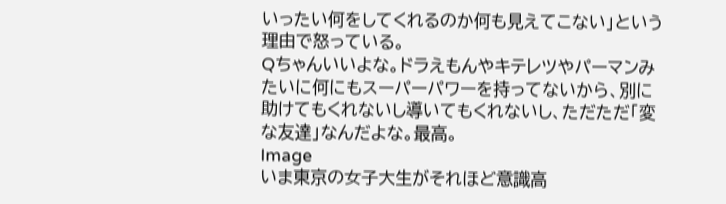いったい何をしてくれるのか何も見えてこない」という理由で怒っている。
Qちゃんいいよな。ドラえもんやキテレツやパーマンみたいに何にもスーパーパワーを持ってないから、別に助けてもくれないし導いてもくれないし、ただただ「変な友達」なんだよな。最高。
Image
いま東京の女子大生がそれほど意識高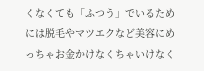くなくても「ふつう」でいるためには脱毛やマツエクなど美容にめっちゃお金かけなくちゃいけなく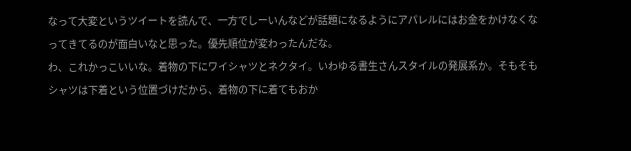なって大変というツイートを読んで、一方でしーいんなどが話題になるようにアパレルにはお金をかけなくなってきてるのが面白いなと思った。優先順位が変わったんだな。
わ、これかっこいいな。着物の下にワイシャツとネクタイ。いわゆる書生さんスタイルの発展系か。そもそもシャツは下着という位置づけだから、着物の下に着てもおか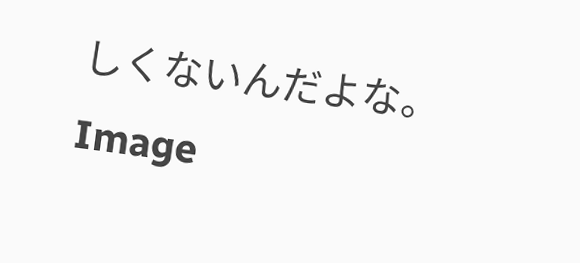しくないんだよな。
Image